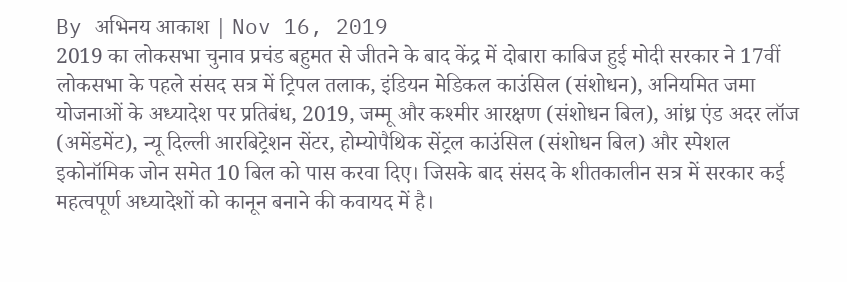By अभिनय आकाश | Nov 16, 2019
2019 का लोकसभा चुनाव प्रचंड बहुमत से जीतने के बाद केंद्र में दोबारा काबिज हुई मोदी सरकार ने 17वीं लोकसभा के पहले संसद सत्र में ट्रिपल तलाक, इंडियन मेडिकल काउंसिल (संशोधन), अनियमित जमा योजनाओं के अध्यादेश पर प्रतिबंध, 2019, जम्मू और कश्मीर आरक्षण (संशोधन बिल), आंध्र एंड अदर लॉज (अमेंडमेंट), न्यू दिल्ली आरबिट्रेशन सेंटर, होम्योपैथिक सेंट्रल काउंसिल (संशोधन बिल) और स्पेशल इकोनॉमिक जोन समेत 10 बिल को पास करवा दिए। जिसके बाद संसद के शीतकालीन सत्र में सरकार कई महत्वपूर्ण अध्यादेशों को कानून बनाने की कवायद में है।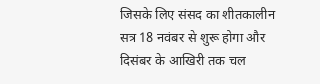जिसके लिए संसद का शीतकालीन सत्र 18 नवंबर से शुरू होगा और दिसंबर के आखिरी तक चल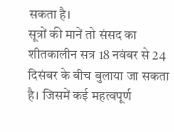सकता है।
सूत्रों की मानें तो संसद का शीतकालीन सत्र 18 नवंबर से 24 दिसंबर के बीच बुलाया जा सकता है। जिसमें कई महत्वपूर्ण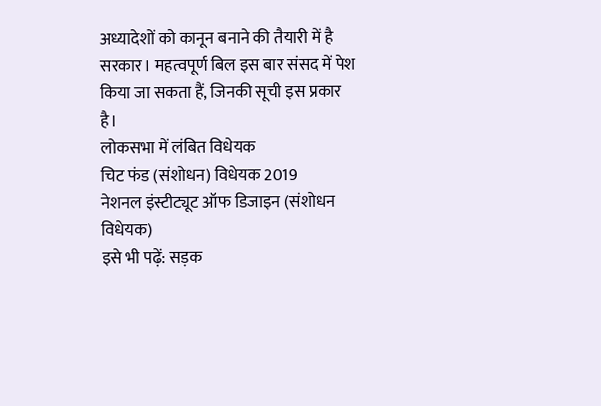अध्यादेशों को कानून बनाने की तैयारी में है सरकार। महत्वपूर्ण बिल इस बार संसद में पेश किया जा सकता हैं, जिनकी सूची इस प्रकार है।
लोकसभा में लंबित विधेयक
चिट फंड (संशोधन) विधेयक 2019
नेशनल इंस्टीट्यूट ऑफ डिजाइन (संशोधन विधेयक)
इसे भी पढ़ें: सड़क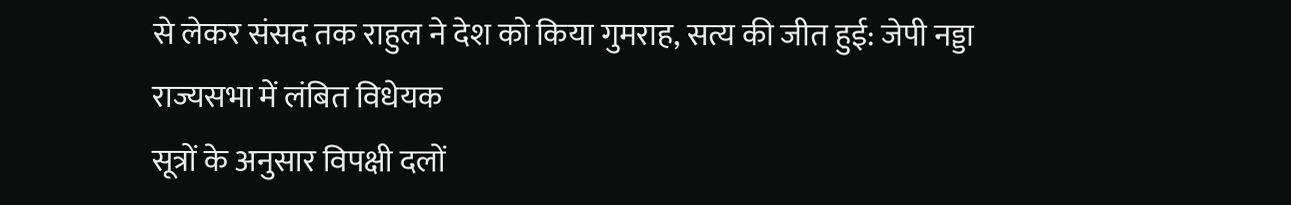से लेकर संसद तक राहुल ने देश को किया गुमराह, सत्य की जीत हुई: जेपी नड्डा
राज्यसभा में लंबित विधेयक
सूत्रों के अनुसार विपक्षी दलों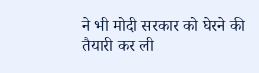ने भी मोदी सरकार को घेरने की तैयारी कर ली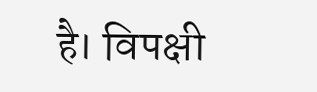है। विपक्षी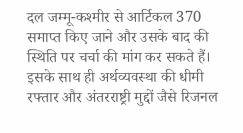दल जम्मू-कश्मीर से आर्टिकल 370 समाप्त किए जाने और उसके बाद की स्थिति पर चर्चा की मांग कर सकते हैं। इसके साथ ही अर्थव्यवस्था की धीमी रफ्तार और अंतरराष्ट्री मुद्दों जैसे रिजनल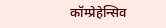कॉम्प्रेहेन्सिव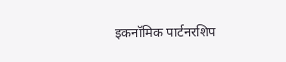इकनॉमिक पार्टनरशिप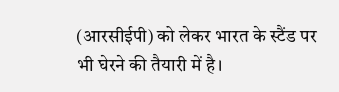(आरसीईपी) को लेकर भारत के स्टैंड पर भी घेरने की तैयारी में है।